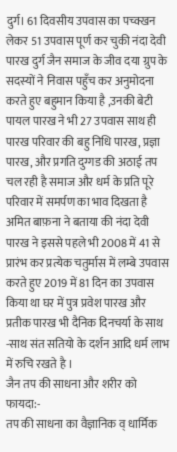दुर्ग। 61 दिवसीय उपवास का पच्क्खन लेकर 51 उपवास पूर्ण कर चुकी नंदा देवी पारख दुर्ग जैन समाज के जीव दया ग्रुप के सदस्यों ने निवास पहुँच कर अनुमोदना करते हुए बहुमान किया है ,उनकी बेटी पायल पारख ने भी 27 उपवास साथ ही पारख परिवार की बहु निधि पारख, प्रज्ञा पारख, और प्रगति दुग्गड की अठाई तप चल रही है समाज और धर्म के प्रति पूरे परिवार में समर्पण का भाव दिखता है अमित बाफ़ना ने बताया की नंदा देवी पारख ने इससे पहले भी 2008 में 41 से प्रारंभ कर प्रत्येक चतुर्मास में लम्बे उपवास करते हुए 2019 में 81 दिन का उपवास किया था घर में पुत्र प्रवेश पारख और प्रतीक पारख भी दैनिक दिनचर्या के साथ -साथ संत सतियो के दर्शन आदि धर्म लाभ में रुचि रखते है ।
जैन तप की साधना और शरीर को फायदा:-
तप की साधना का वैज्ञानिक व् धार्मिक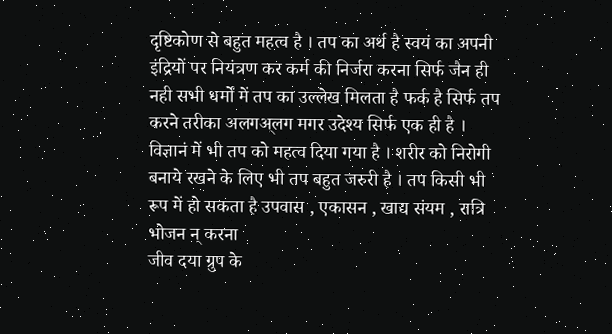दृष्टिकोण से बहुत महत्व है । तप का अर्थ है स्वयं का अपनी इंद्रियों पर नियंत्रण कर कर्म की निर्जरा करना सिर्फ जैन ही नही सभी धर्मों में तप का उल्लेख मिलता है फर्क है सिर्फ तप करने तरीका अलगअ्लग मगर उदेश्य सिर्फ एक ही है । विज्ञानं में भी तप को महत्व दिया गया है । शरीर को निरोगी बनाये रखने के लिए भी तप बहुत जरुरी है । तप किसी भी रूप में हो सकता है उपवास , एकासन , खाद्य संयम , रात्रि भोजन न् करना
जीव दया ग्रुप के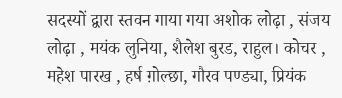सदस्यों द्वारा स्तवन गाया गया अशोक लोढ़ा , संजय लोढ़ा , मयंक लुनिया, शैलेश बुरड, राहुल। कोचर , महेश पारख , हर्ष ग़ोल्छा, गौरव पण्ड्या, प्रियंक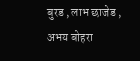बुरड , लाभ छाजेड , अभय बोहरा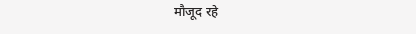मौजूद रहे